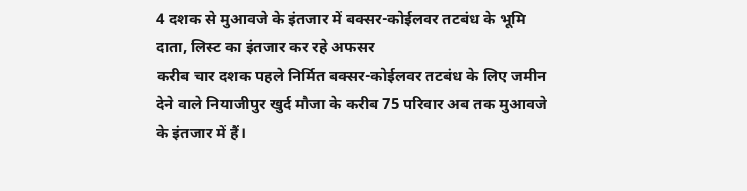4 दशक से मुआवजे के इंतजार में बक्सर-कोईलवर तटबंध के भूमि दाता, लिस्ट का इंतजार कर रहे अफसर
करीब चार दशक पहले निर्मित बक्सर-कोईलवर तटबंध के लिए जमीन देने वाले नियाजीपुर खुर्द मौजा के करीब 75 परिवार अब तक मुआवजे के इंतजार में हैं।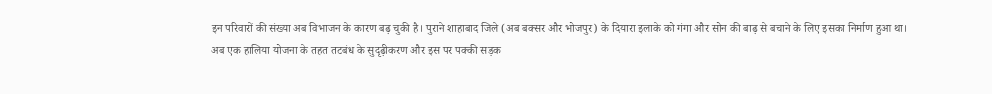इन परिवारों की संख्या अब विभाजन के कारण बढ़ चुकी है। पुराने शाहाबाद जिले (अब बक्सर और भोजपुर) के दियारा इलाके को गंगा और सोन की बाढ़ से बचाने के लिए इसका निर्माण हुआ था।
अब एक हालिया योजना के तहत तटबंध के सुदृढ़ीकरण और इस पर पक्की सड़क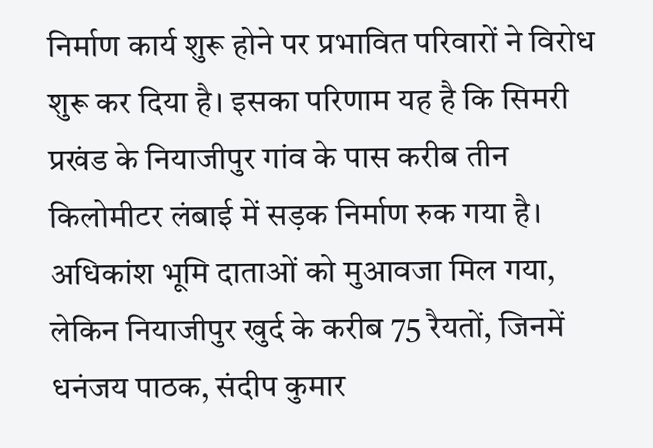निर्माण कार्य शुरू होने पर प्रभावित परिवारों ने विरोध शुरू कर दिया है। इसका परिणाम यह है कि सिमरी प्रखंड के नियाजीपुर गांव के पास करीब तीन किलोमीटर लंबाई में सड़क निर्माण रुक गया है।
अधिकांश भूमि दाताओं को मुआवजा मिल गया, लेकिन नियाजीपुर खुर्द के करीब 75 रैयतों, जिनमें धनंजय पाठक, संदीप कुमार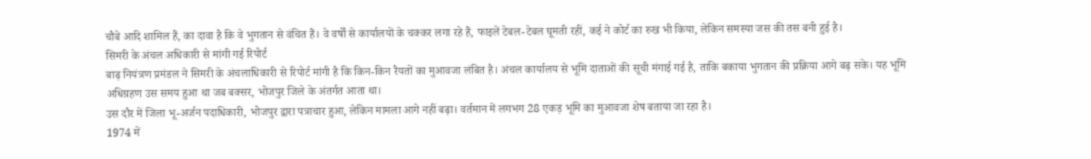चौबे आदि शामिल हैं, का दावा है कि वे भुगतान से वंचित हैं। वे वर्षों से कार्यालयों के चक्कर लगा रहे हैं, फाइलें टेबल-टेबल घूमती रहीं, कई ने कोर्ट का रुख भी किया, लेकिन समस्या जस की तस बनी हुई है।
सिमरी के अंचल अधिकारी से मांगी गई रिपोर्ट
बाढ़ नियंत्रण प्रमंडल ने सिमरी के अंचलाधिकारी से रिपोर्ट मांगी है कि किन-किन रैयतों का मुआवजा लंबित है। अंचल कार्यालय से भूमि दाताओं की सूची मंगाई गई है, ताकि बकाया भुगतान की प्रक्रिया आगे बढ़ सके। यह भूमि अधिग्रहण उस समय हुआ था जब बक्सर, भोजपुर जिले के अंतर्गत आता था।
उस दौर में जिला भू-अर्जन पदाधिकारी, भोजपुर द्वारा पत्राचार हुआ, लेकिन मामला आगे नहीं बढ़ा। वर्तमान में लगभग 28 एकड़ भूमि का मुआवजा शेष बताया जा रहा है।
1974 में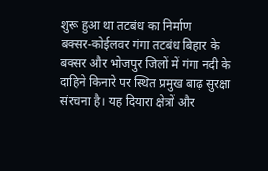शुरू हुआ था तटबंध का निर्माण
बक्सर-कोईलवर गंगा तटबंध बिहार के बक्सर और भोजपुर जिलों में गंगा नदी के दाहिने किनारे पर स्थित प्रमुख बाढ़ सुरक्षा संरचना है। यह दियारा क्षेत्रों और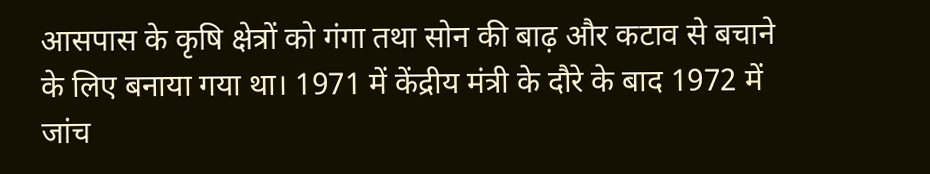आसपास के कृषि क्षेत्रों को गंगा तथा सोन की बाढ़ और कटाव से बचाने के लिए बनाया गया था। 1971 में केंद्रीय मंत्री के दौरे के बाद 1972 में जांच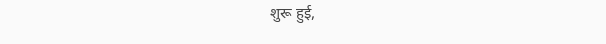शुरू हुई,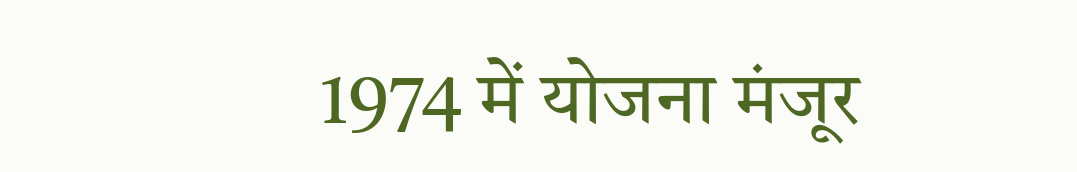1974 में योजना मंजूर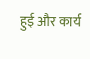हुई और कार्य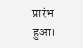प्रारंभ हुआ।